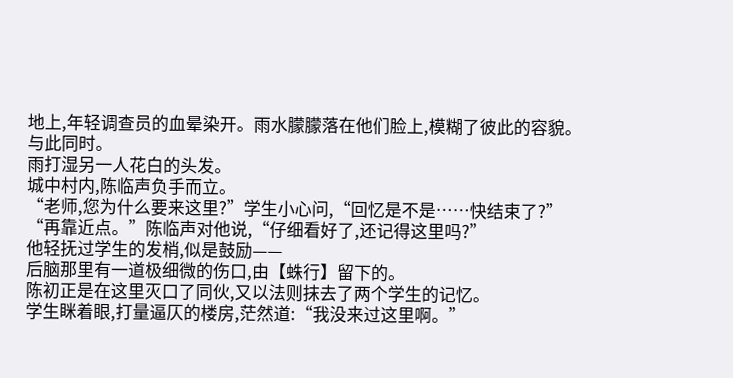地上,年轻调查员的血晕染开。雨水朦朦落在他们脸上,模糊了彼此的容貌。
与此同时。
雨打湿另一人花白的头发。
城中村内,陈临声负手而立。
“老师,您为什么要来这里?”学生小心问,“回忆是不是……快结束了?”
“再靠近点。”陈临声对他说,“仔细看好了,还记得这里吗?”
他轻抚过学生的发梢,似是鼓励——
后脑那里有一道极细微的伤口,由【蛛行】留下的。
陈初正是在这里灭口了同伙,又以法则抹去了两个学生的记忆。
学生眯着眼,打量逼仄的楼房,茫然道:“我没来过这里啊。”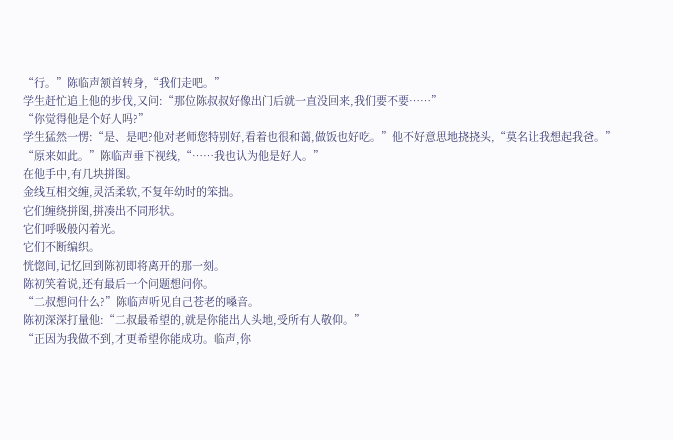“行。”陈临声颔首转身,“我们走吧。”
学生赶忙追上他的步伐,又问:“那位陈叔叔好像出门后就一直没回来,我们要不要……”
“你觉得他是个好人吗?”
学生猛然一愣:“是、是吧?他对老师您特别好,看着也很和蔼,做饭也好吃。”他不好意思地挠挠头,“莫名让我想起我爸。”
“原来如此。”陈临声垂下视线,“……我也认为他是好人。”
在他手中,有几块拼图。
金线互相交缠,灵活柔软,不复年幼时的笨拙。
它们缠绕拼图,拼凑出不同形状。
它们呼吸般闪着光。
它们不断编织。
恍惚间,记忆回到陈初即将离开的那一刻。
陈初笑着说,还有最后一个问题想问你。
“二叔想问什么?”陈临声听见自己苍老的嗓音。
陈初深深打量他:“二叔最希望的,就是你能出人头地,受所有人敬仰。”
“正因为我做不到,才更希望你能成功。临声,你